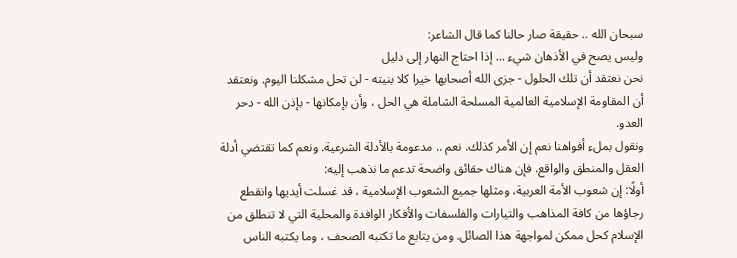سبحان الله .. حقيقة صار حالنا كما قال الشاعر:
وليس يصح في الأذهان شيء ... إذا احتاج النهار إلى دليل
نحن نعتقد أن تلك الحلول - جزى الله أصحابها خيرا كلا بنيته - لن تحل مشكلنا اليوم. ونعتقد أن المقاومة الإسلامية العالمية المسلحة الشاملة هي الحل ، وأن بإمكانها - بإذن الله - دحر العدو.
ونقول بملء أفواهنا نعم إن الأمر كذلك. نعم .. مدعومة بالأدلة الشرعية. ونعم كما تقتضي أدلة العقل والمنطق والواقع. فإن هناك حقائق واضحة تدعم ما نذهب إليه:
أولًا: إن شعوب الأمة العربية، ومثلها جميع الشعوب الإسلامية ، قد غسلت أيديها وانقطع رجاؤها من كافة المذاهب والتيارات والفلسفات والأفكار الوافدة والمحلية التي لا تنطلق من الإسلام كحل ممكن لمواجهة هذا الصائل. ومن يتابع ما تكتبه الصحف ، وما يكتبه الناس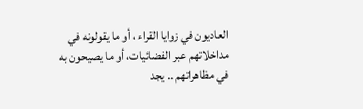العاديون في زوايا القراء ، أو ما يقولونه في مداخلاتهم عبر الفضائيات، أو ما يصيحون به في مظاهراتهم .. يجد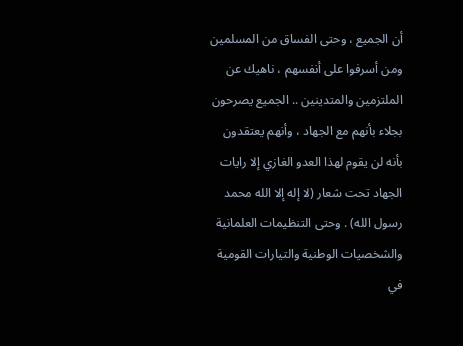أن الجميع ، وحتى الفساق من المسلمين ومن أسرفوا على أنفسهم ، ناهيك عن الملتزمين والمتدينين .. الجميع يصرحون بجلاء بأنهم مع الجهاد ، وأنهم يعتقدون بأنه لن يقوم لهذا العدو الغازي إلا رايات الجهاد تحت شعار (لا إله إلا الله محمد رسول الله) . وحتى التنظيمات العلمانية والشخصيات الوطنية والتيارات القومية في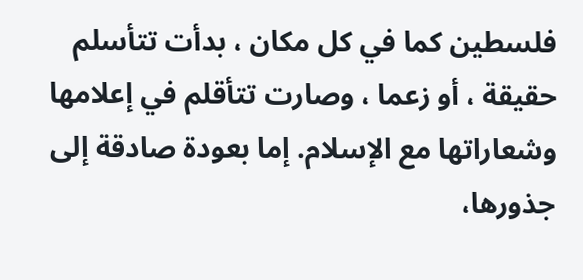فلسطين كما في كل مكان ، بدأت تتأسلم حقيقة ، أو زعما ، وصارت تتأقلم في إعلامها وشعاراتها مع الإسلام. إما بعودة صادقة إلى جذورها،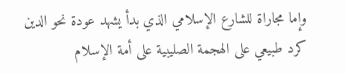وإما مجاراة للشارع الإسلامي الذي بدأ يشهد عودة نحو الدين كرد طبيعي على الهجمة الصليبية على أمة الإسلام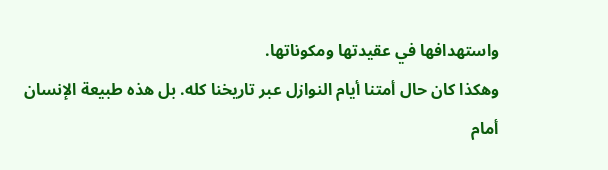واستهدافها في عقيدتها ومكوناتها.
وهكذا كان حال أمتنا أيام النوازل عبر تاريخنا كله. بل هذه طبيعة الإنسان أمام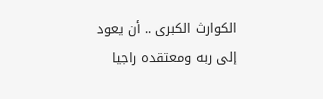الكوارث الكبرى .. أن يعود إلى ربه ومعتقده راجيا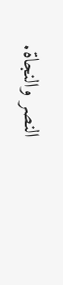النصر والنجاة.